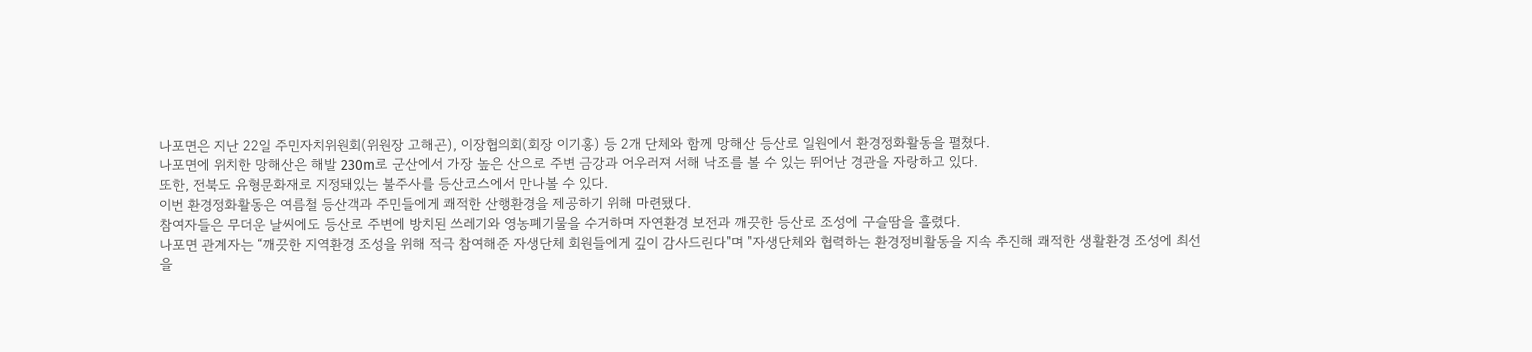나포면은 지난 22일 주민자치위원회(위원장 고해곤), 이장협의회(회장 이기홍) 등 2개 단체와 함께 망해산 등산로 일원에서 환경정화활동을 펼쳤다.
나포면에 위치한 망해산은 해발 230m로 군산에서 가장 높은 산으로 주변 금강과 어우러져 서해 낙조를 볼 수 있는 뛰어난 경관을 자랑하고 있다.
또한, 전북도 유형문화재로 지정돼있는 불주사를 등산코스에서 만나볼 수 있다.
이번 환경정화활동은 여름철 등산객과 주민들에게 쾌적한 산행환경을 제공하기 위해 마련됐다.
참여자들은 무더운 날씨에도 등산로 주변에 방치된 쓰레기와 영농폐기물을 수거하며 자연환경 보전과 깨끗한 등산로 조성에 구슬땀을 흘렸다.
나포면 관계자는 “깨끗한 지역환경 조성을 위해 적극 참여해준 자생단체 회원들에게 깊이 감사드린다"며 "자생단체와 협력하는 환경정비활동을 지속 추진해 쾌적한 생활환경 조성에 최선을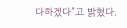다하겠다”고 밝혔다.